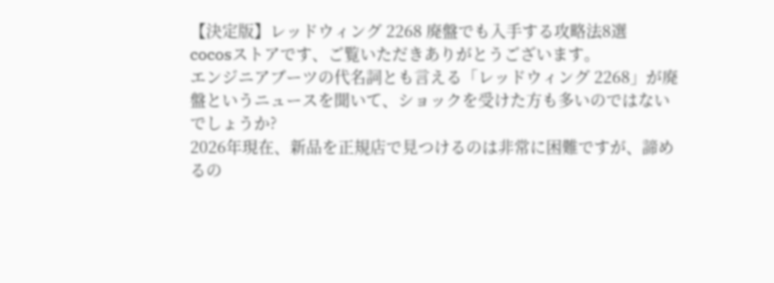【決定版】レッドウィング 2268 廃盤でも入手する攻略法8選
cocosストアです、ご覧いただきありがとうございます。
エンジニアブーツの代名詞とも言える「レッドウィング 2268」が廃盤というニュースを聞いて、ショックを受けた方も多いのではないでしょうか?
2026年現在、新品を正規店で見つけるのは非常に困難ですが、諦めるの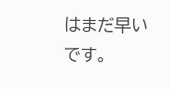はまだ早いです。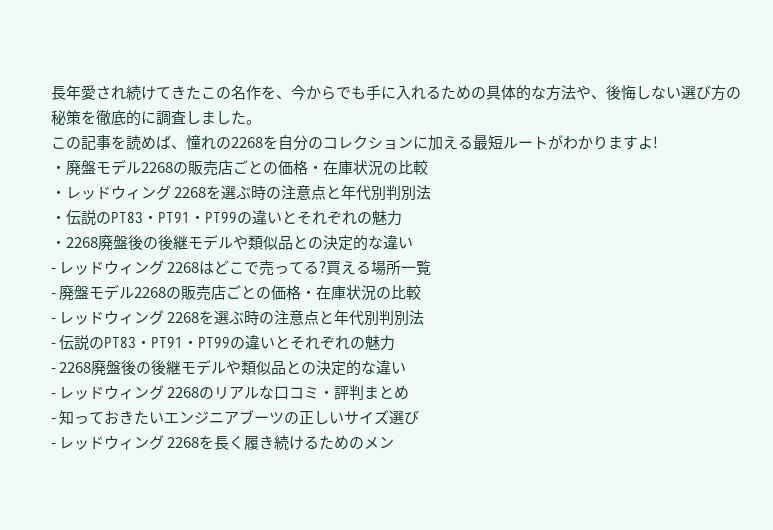長年愛され続けてきたこの名作を、今からでも手に入れるための具体的な方法や、後悔しない選び方の秘策を徹底的に調査しました。
この記事を読めば、憧れの2268を自分のコレクションに加える最短ルートがわかりますよ!
・廃盤モデル2268の販売店ごとの価格・在庫状況の比較
・レッドウィング 2268を選ぶ時の注意点と年代別判別法
・伝説のPT83・PT91・PT99の違いとそれぞれの魅力
・2268廃盤後の後継モデルや類似品との決定的な違い
- レッドウィング 2268はどこで売ってる?買える場所一覧
- 廃盤モデル2268の販売店ごとの価格・在庫状況の比較
- レッドウィング 2268を選ぶ時の注意点と年代別判別法
- 伝説のPT83・PT91・PT99の違いとそれぞれの魅力
- 2268廃盤後の後継モデルや類似品との決定的な違い
- レッドウィング 2268のリアルな口コミ・評判まとめ
- 知っておきたいエンジニアブーツの正しいサイズ選び
- レッドウィング 2268を長く履き続けるためのメン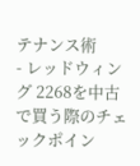テナンス術
- レッドウィング 2268を中古で買う際のチェックポイン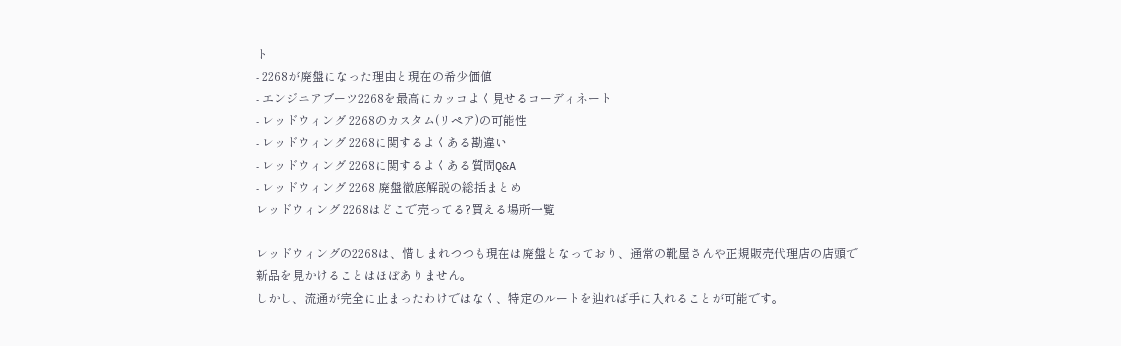ト
- 2268が廃盤になった理由と現在の希少価値
- エンジニアブーツ2268を最高にカッコよく見せるコーディネート
- レッドウィング 2268のカスタム(リペア)の可能性
- レッドウィング 2268に関するよくある勘違い
- レッドウィング 2268に関するよくある質問Q&A
- レッドウィング 2268 廃盤徹底解説の総括まとめ
レッドウィング 2268はどこで売ってる?買える場所一覧

レッドウィングの2268は、惜しまれつつも現在は廃盤となっており、通常の靴屋さんや正規販売代理店の店頭で新品を見かけることはほぼありません。
しかし、流通が完全に止まったわけではなく、特定のルートを辿れば手に入れることが可能です。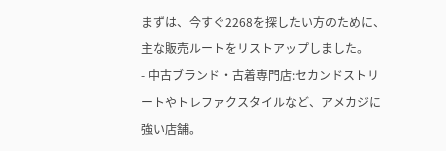まずは、今すぐ2268を探したい方のために、主な販売ルートをリストアップしました。
- 中古ブランド・古着専門店:セカンドストリートやトレファクスタイルなど、アメカジに強い店舗。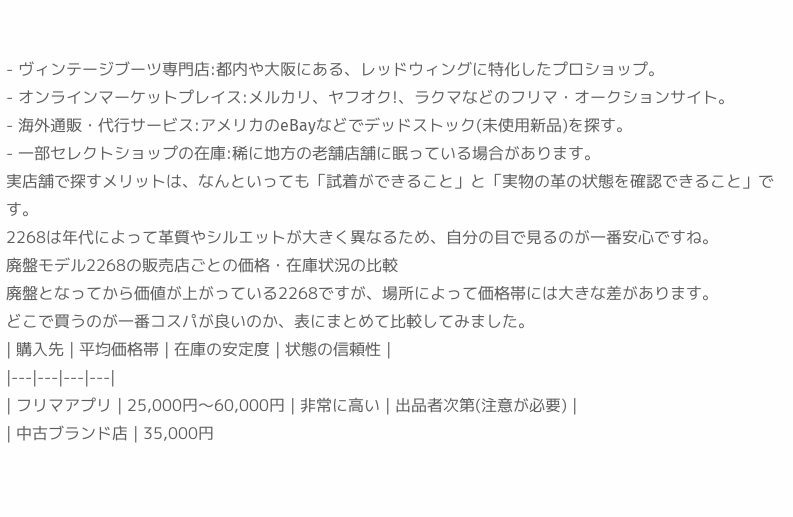- ヴィンテージブーツ専門店:都内や大阪にある、レッドウィングに特化したプロショップ。
- オンラインマーケットプレイス:メルカリ、ヤフオク!、ラクマなどのフリマ・オークションサイト。
- 海外通販・代行サービス:アメリカのeBayなどでデッドストック(未使用新品)を探す。
- 一部セレクトショップの在庫:稀に地方の老舗店舗に眠っている場合があります。
実店舗で探すメリットは、なんといっても「試着ができること」と「実物の革の状態を確認できること」です。
2268は年代によって革質やシルエットが大きく異なるため、自分の目で見るのが一番安心ですね。
廃盤モデル2268の販売店ごとの価格・在庫状況の比較
廃盤となってから価値が上がっている2268ですが、場所によって価格帯には大きな差があります。
どこで買うのが一番コスパが良いのか、表にまとめて比較してみました。
| 購入先 | 平均価格帯 | 在庫の安定度 | 状態の信頼性 |
|---|---|---|---|
| フリマアプリ | 25,000円〜60,000円 | 非常に高い | 出品者次第(注意が必要) |
| 中古ブランド店 | 35,000円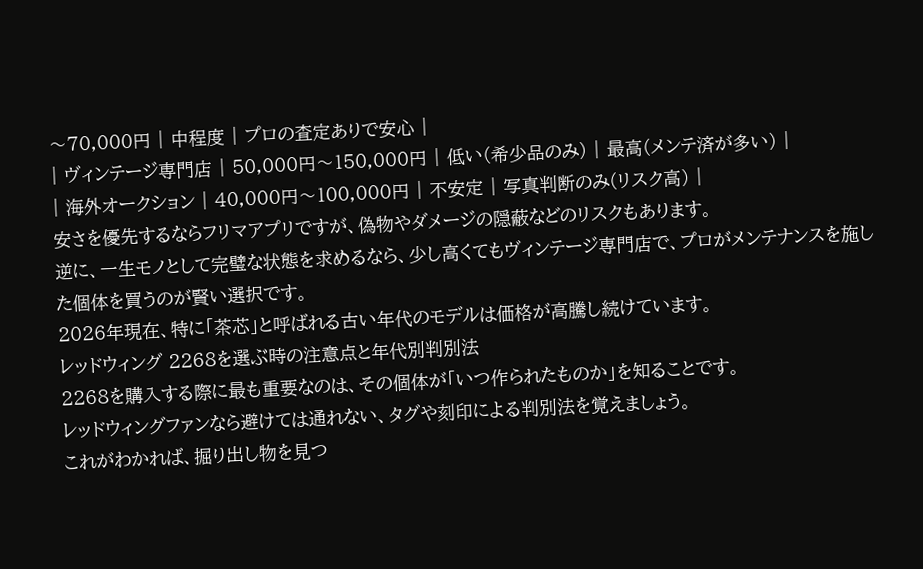〜70,000円 | 中程度 | プロの査定ありで安心 |
| ヴィンテージ専門店 | 50,000円〜150,000円 | 低い(希少品のみ) | 最高(メンテ済が多い) |
| 海外オークション | 40,000円〜100,000円 | 不安定 | 写真判断のみ(リスク高) |
安さを優先するならフリマアプリですが、偽物やダメージの隠蔽などのリスクもあります。
逆に、一生モノとして完璧な状態を求めるなら、少し高くてもヴィンテージ専門店で、プロがメンテナンスを施した個体を買うのが賢い選択です。
2026年現在、特に「茶芯」と呼ばれる古い年代のモデルは価格が高騰し続けています。
レッドウィング 2268を選ぶ時の注意点と年代別判別法
2268を購入する際に最も重要なのは、その個体が「いつ作られたものか」を知ることです。
レッドウィングファンなら避けては通れない、タグや刻印による判別法を覚えましょう。
これがわかれば、掘り出し物を見つ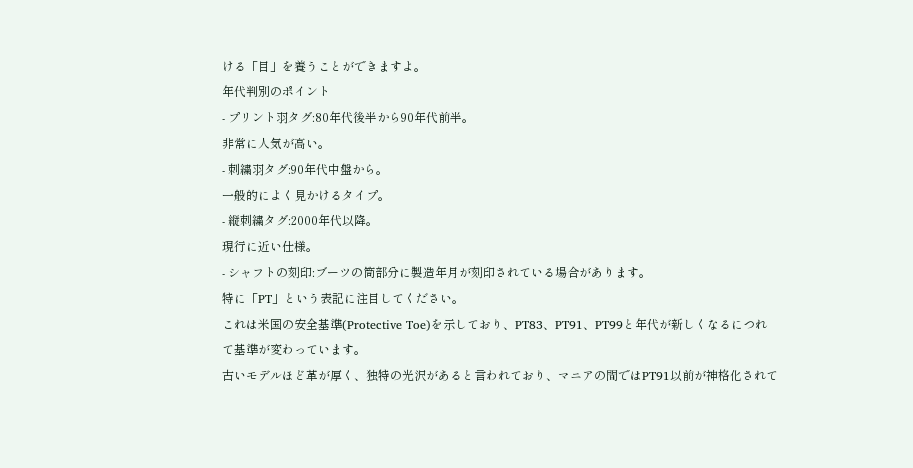ける「目」を養うことができますよ。
年代判別のポイント
- プリント羽タグ:80年代後半から90年代前半。
非常に人気が高い。
- 刺繍羽タグ:90年代中盤から。
一般的によく見かけるタイプ。
- 縦刺繍タグ:2000年代以降。
現行に近い仕様。
- シャフトの刻印:ブーツの筒部分に製造年月が刻印されている場合があります。
特に「PT」という表記に注目してください。
これは米国の安全基準(Protective Toe)を示しており、PT83、PT91、PT99と年代が新しくなるにつれて基準が変わっています。
古いモデルほど革が厚く、独特の光沢があると言われており、マニアの間ではPT91以前が神格化されて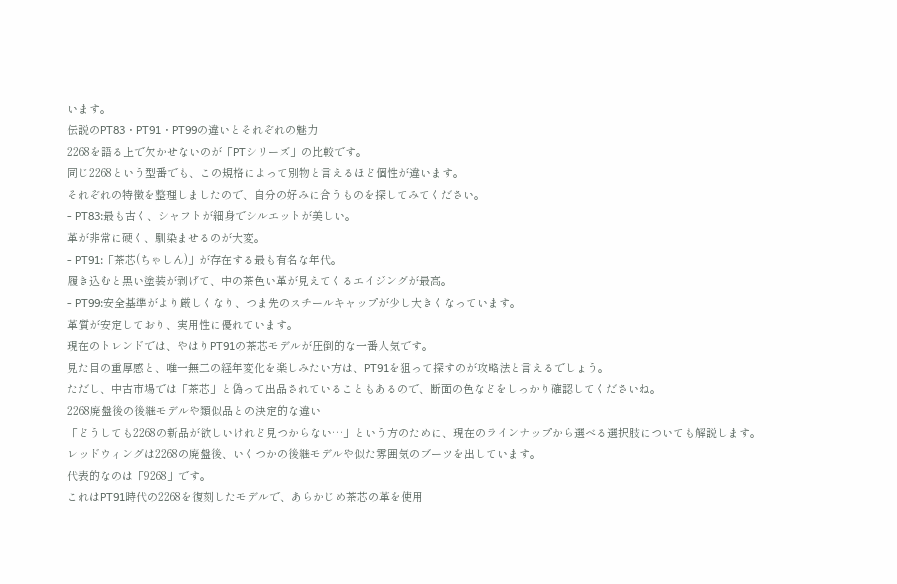います。
伝説のPT83・PT91・PT99の違いとそれぞれの魅力
2268を語る上で欠かせないのが「PTシリーズ」の比較です。
同じ2268という型番でも、この規格によって別物と言えるほど個性が違います。
それぞれの特徴を整理しましたので、自分の好みに合うものを探してみてください。
- PT83:最も古く、シャフトが細身でシルエットが美しい。
革が非常に硬く、馴染ませるのが大変。
- PT91:「茶芯(ちゃしん)」が存在する最も有名な年代。
履き込むと黒い塗装が剥げて、中の茶色い革が見えてくるエイジングが最高。
- PT99:安全基準がより厳しくなり、つま先のスチールキャップが少し大きくなっています。
革質が安定しており、実用性に優れています。
現在のトレンドでは、やはりPT91の茶芯モデルが圧倒的な一番人気です。
見た目の重厚感と、唯一無二の経年変化を楽しみたい方は、PT91を狙って探すのが攻略法と言えるでしょう。
ただし、中古市場では「茶芯」と偽って出品されていることもあるので、断面の色などをしっかり確認してくださいね。
2268廃盤後の後継モデルや類似品との決定的な違い
「どうしても2268の新品が欲しいけれど見つからない…」という方のために、現在のラインナップから選べる選択肢についても解説します。
レッドウィングは2268の廃盤後、いくつかの後継モデルや似た雰囲気のブーツを出しています。
代表的なのは「9268」です。
これはPT91時代の2268を復刻したモデルで、あらかじめ茶芯の革を使用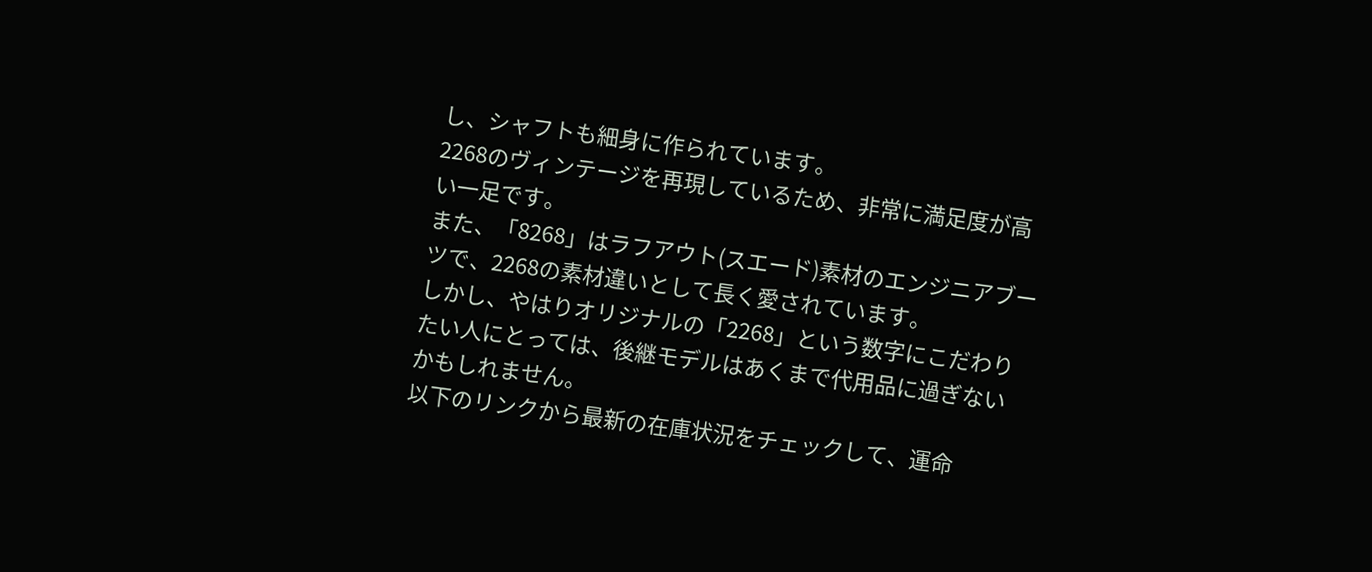し、シャフトも細身に作られています。
2268のヴィンテージを再現しているため、非常に満足度が高い一足です。
また、「8268」はラフアウト(スエード)素材のエンジニアブーツで、2268の素材違いとして長く愛されています。
しかし、やはりオリジナルの「2268」という数字にこだわりたい人にとっては、後継モデルはあくまで代用品に過ぎないかもしれません。
以下のリンクから最新の在庫状況をチェックして、運命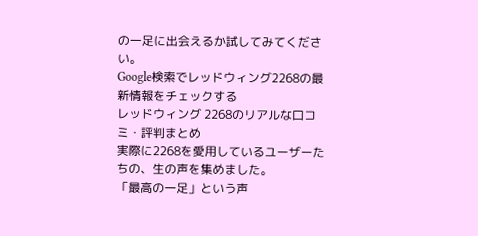の一足に出会えるか試してみてください。
Google検索でレッドウィング2268の最新情報をチェックする
レッドウィング 2268のリアルな口コミ・評判まとめ
実際に2268を愛用しているユーザーたちの、生の声を集めました。
「最高の一足」という声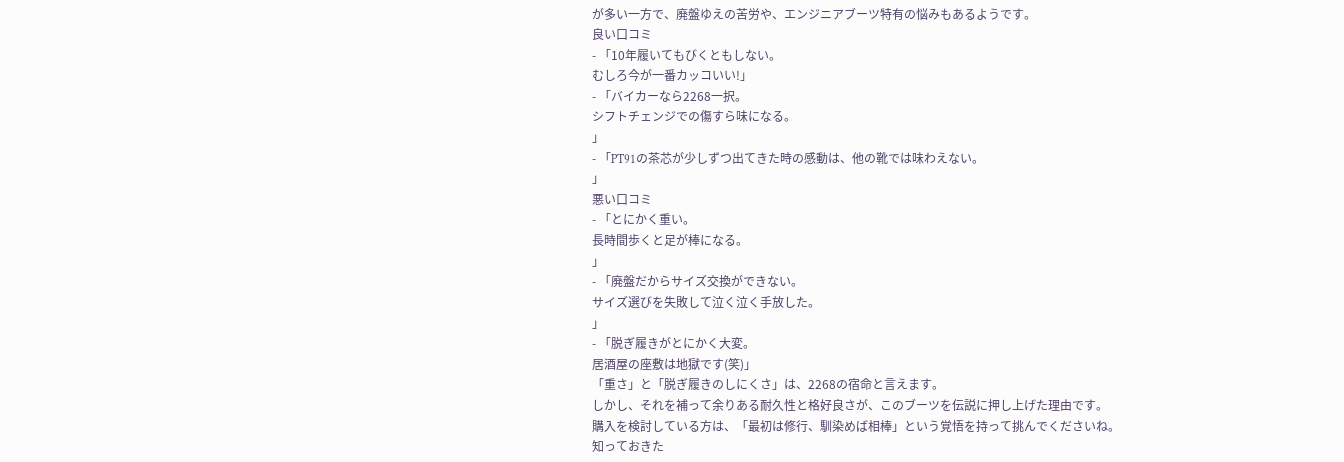が多い一方で、廃盤ゆえの苦労や、エンジニアブーツ特有の悩みもあるようです。
良い口コミ
- 「10年履いてもびくともしない。
むしろ今が一番カッコいい!」
- 「バイカーなら2268一択。
シフトチェンジでの傷すら味になる。
」
- 「PT91の茶芯が少しずつ出てきた時の感動は、他の靴では味わえない。
」
悪い口コミ
- 「とにかく重い。
長時間歩くと足が棒になる。
」
- 「廃盤だからサイズ交換ができない。
サイズ選びを失敗して泣く泣く手放した。
」
- 「脱ぎ履きがとにかく大変。
居酒屋の座敷は地獄です(笑)」
「重さ」と「脱ぎ履きのしにくさ」は、2268の宿命と言えます。
しかし、それを補って余りある耐久性と格好良さが、このブーツを伝説に押し上げた理由です。
購入を検討している方は、「最初は修行、馴染めば相棒」という覚悟を持って挑んでくださいね。
知っておきた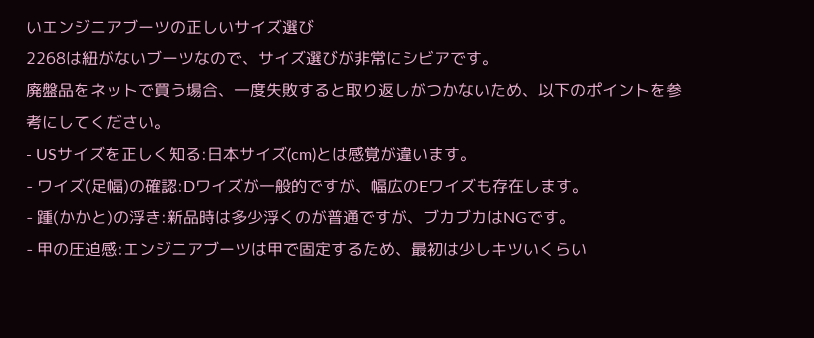いエンジニアブーツの正しいサイズ選び
2268は紐がないブーツなので、サイズ選びが非常にシビアです。
廃盤品をネットで買う場合、一度失敗すると取り返しがつかないため、以下のポイントを参考にしてください。
- USサイズを正しく知る:日本サイズ(cm)とは感覚が違います。
- ワイズ(足幅)の確認:Dワイズが一般的ですが、幅広のEワイズも存在します。
- 踵(かかと)の浮き:新品時は多少浮くのが普通ですが、ブカブカはNGです。
- 甲の圧迫感:エンジニアブーツは甲で固定するため、最初は少しキツいくらい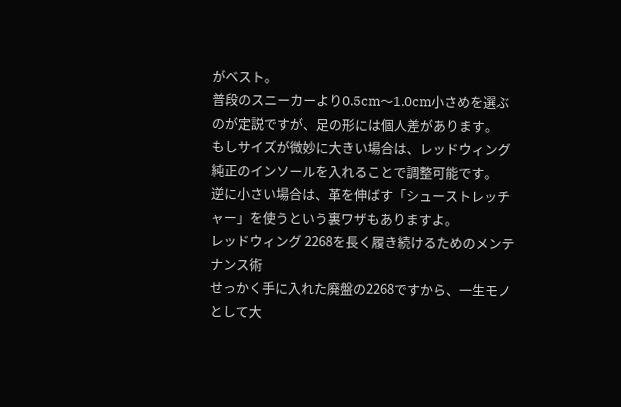がベスト。
普段のスニーカーより0.5cm〜1.0cm小さめを選ぶのが定説ですが、足の形には個人差があります。
もしサイズが微妙に大きい場合は、レッドウィング純正のインソールを入れることで調整可能です。
逆に小さい場合は、革を伸ばす「シューストレッチャー」を使うという裏ワザもありますよ。
レッドウィング 2268を長く履き続けるためのメンテナンス術
せっかく手に入れた廃盤の2268ですから、一生モノとして大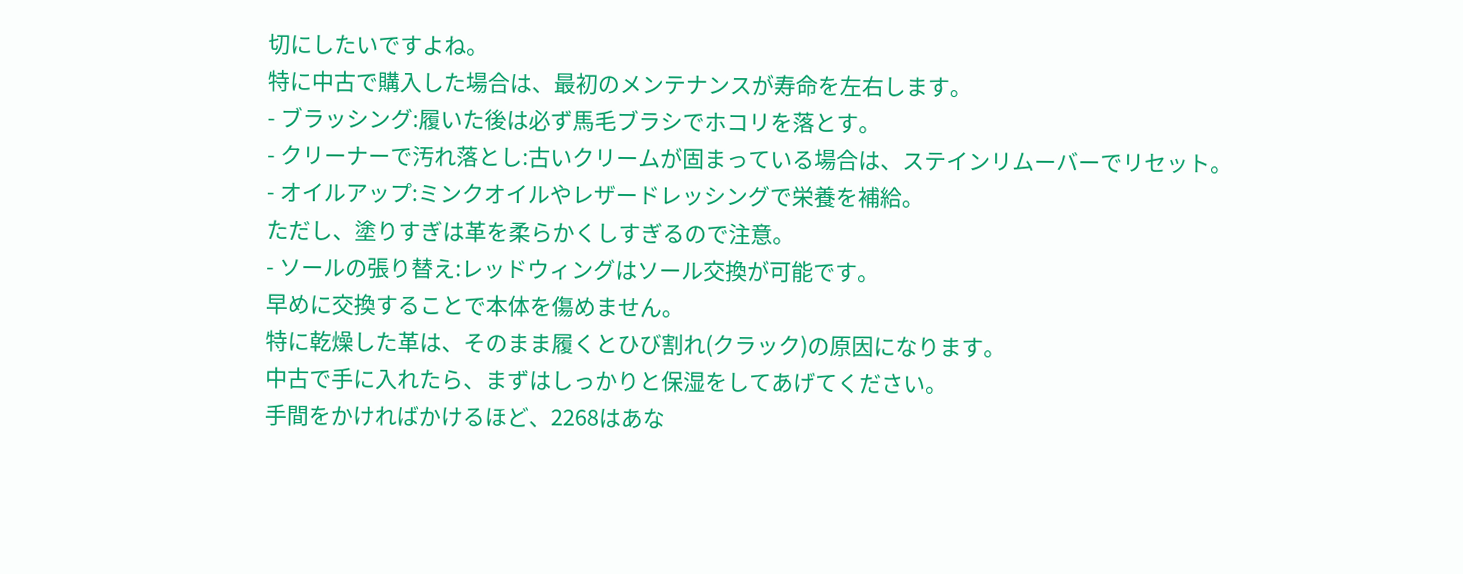切にしたいですよね。
特に中古で購入した場合は、最初のメンテナンスが寿命を左右します。
- ブラッシング:履いた後は必ず馬毛ブラシでホコリを落とす。
- クリーナーで汚れ落とし:古いクリームが固まっている場合は、ステインリムーバーでリセット。
- オイルアップ:ミンクオイルやレザードレッシングで栄養を補給。
ただし、塗りすぎは革を柔らかくしすぎるので注意。
- ソールの張り替え:レッドウィングはソール交換が可能です。
早めに交換することで本体を傷めません。
特に乾燥した革は、そのまま履くとひび割れ(クラック)の原因になります。
中古で手に入れたら、まずはしっかりと保湿をしてあげてください。
手間をかければかけるほど、2268はあな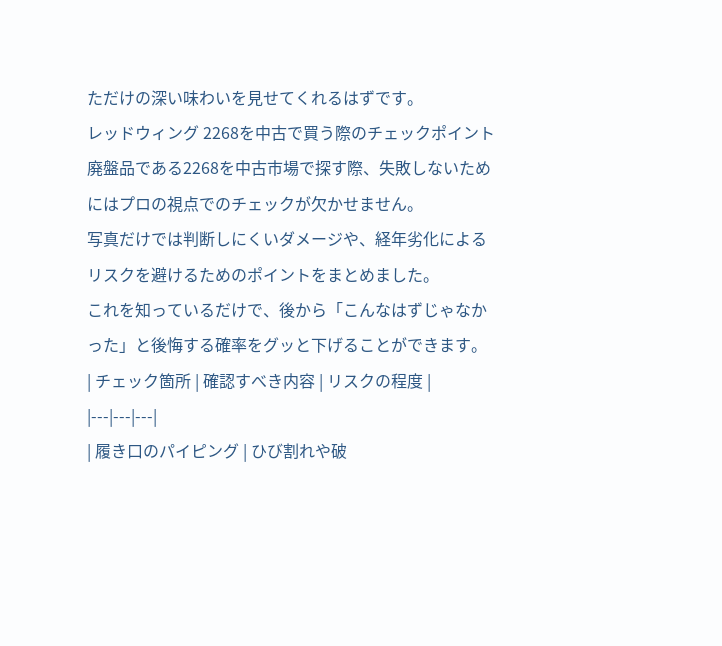ただけの深い味わいを見せてくれるはずです。
レッドウィング 2268を中古で買う際のチェックポイント
廃盤品である2268を中古市場で探す際、失敗しないためにはプロの視点でのチェックが欠かせません。
写真だけでは判断しにくいダメージや、経年劣化によるリスクを避けるためのポイントをまとめました。
これを知っているだけで、後から「こんなはずじゃなかった」と後悔する確率をグッと下げることができます。
| チェック箇所 | 確認すべき内容 | リスクの程度 |
|---|---|---|
| 履き口のパイピング | ひび割れや破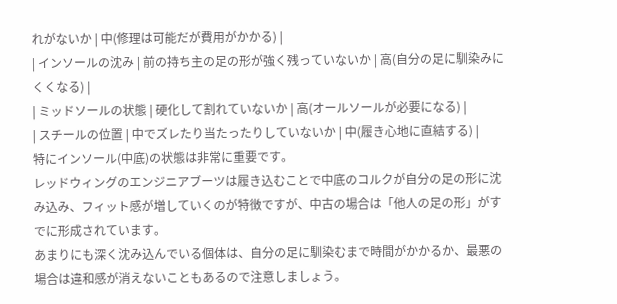れがないか | 中(修理は可能だが費用がかかる) |
| インソールの沈み | 前の持ち主の足の形が強く残っていないか | 高(自分の足に馴染みにくくなる) |
| ミッドソールの状態 | 硬化して割れていないか | 高(オールソールが必要になる) |
| スチールの位置 | 中でズレたり当たったりしていないか | 中(履き心地に直結する) |
特にインソール(中底)の状態は非常に重要です。
レッドウィングのエンジニアブーツは履き込むことで中底のコルクが自分の足の形に沈み込み、フィット感が増していくのが特徴ですが、中古の場合は「他人の足の形」がすでに形成されています。
あまりにも深く沈み込んでいる個体は、自分の足に馴染むまで時間がかかるか、最悪の場合は違和感が消えないこともあるので注意しましょう。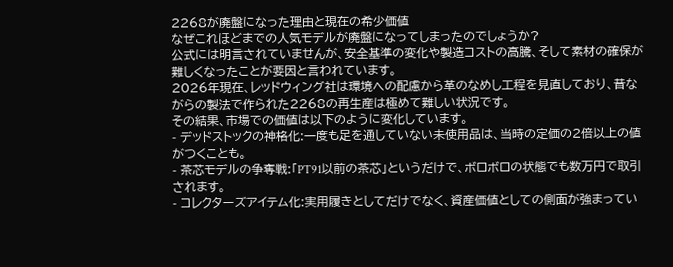2268が廃盤になった理由と現在の希少価値
なぜこれほどまでの人気モデルが廃盤になってしまったのでしょうか?
公式には明言されていませんが、安全基準の変化や製造コストの高騰、そして素材の確保が難しくなったことが要因と言われています。
2026年現在、レッドウィング社は環境への配慮から革のなめし工程を見直しており、昔ながらの製法で作られた2268の再生産は極めて難しい状況です。
その結果、市場での価値は以下のように変化しています。
- デッドストックの神格化:一度も足を通していない未使用品は、当時の定価の2倍以上の値がつくことも。
- 茶芯モデルの争奪戦:「PT91以前の茶芯」というだけで、ボロボロの状態でも数万円で取引されます。
- コレクターズアイテム化:実用履きとしてだけでなく、資産価値としての側面が強まってい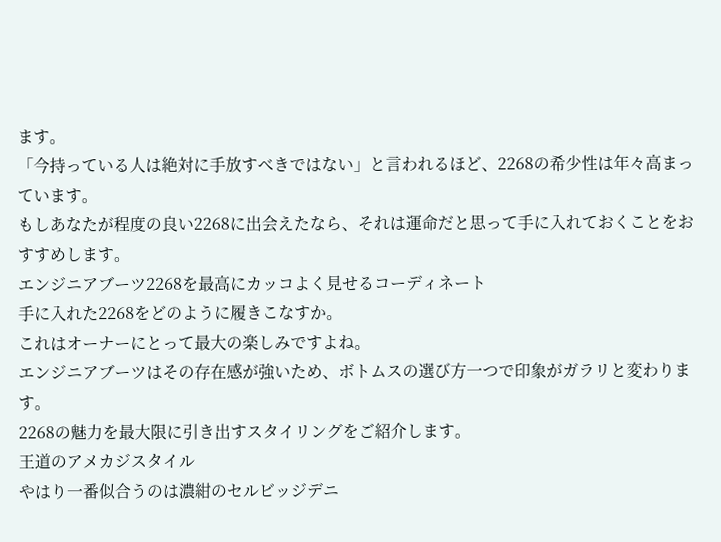ます。
「今持っている人は絶対に手放すべきではない」と言われるほど、2268の希少性は年々高まっています。
もしあなたが程度の良い2268に出会えたなら、それは運命だと思って手に入れておくことをおすすめします。
エンジニアブーツ2268を最高にカッコよく見せるコーディネート
手に入れた2268をどのように履きこなすか。
これはオーナーにとって最大の楽しみですよね。
エンジニアブーツはその存在感が強いため、ボトムスの選び方一つで印象がガラリと変わります。
2268の魅力を最大限に引き出すスタイリングをご紹介します。
王道のアメカジスタイル
やはり一番似合うのは濃紺のセルビッジデニ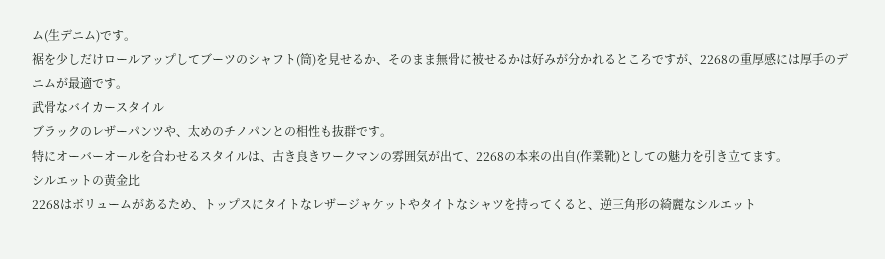ム(生デニム)です。
裾を少しだけロールアップしてブーツのシャフト(筒)を見せるか、そのまま無骨に被せるかは好みが分かれるところですが、2268の重厚感には厚手のデニムが最適です。
武骨なバイカースタイル
ブラックのレザーパンツや、太めのチノパンとの相性も抜群です。
特にオーバーオールを合わせるスタイルは、古き良きワークマンの雰囲気が出て、2268の本来の出自(作業靴)としての魅力を引き立てます。
シルエットの黄金比
2268はボリュームがあるため、トップスにタイトなレザージャケットやタイトなシャツを持ってくると、逆三角形の綺麗なシルエット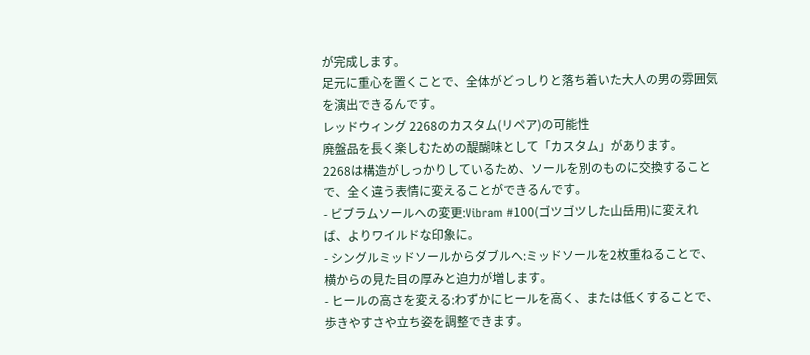が完成します。
足元に重心を置くことで、全体がどっしりと落ち着いた大人の男の雰囲気を演出できるんです。
レッドウィング 2268のカスタム(リペア)の可能性
廃盤品を長く楽しむための醍醐味として「カスタム」があります。
2268は構造がしっかりしているため、ソールを別のものに交換することで、全く違う表情に変えることができるんです。
- ビブラムソールへの変更:Vibram #100(ゴツゴツした山岳用)に変えれば、よりワイルドな印象に。
- シングルミッドソールからダブルへ:ミッドソールを2枚重ねることで、横からの見た目の厚みと迫力が増します。
- ヒールの高さを変える:わずかにヒールを高く、または低くすることで、歩きやすさや立ち姿を調整できます。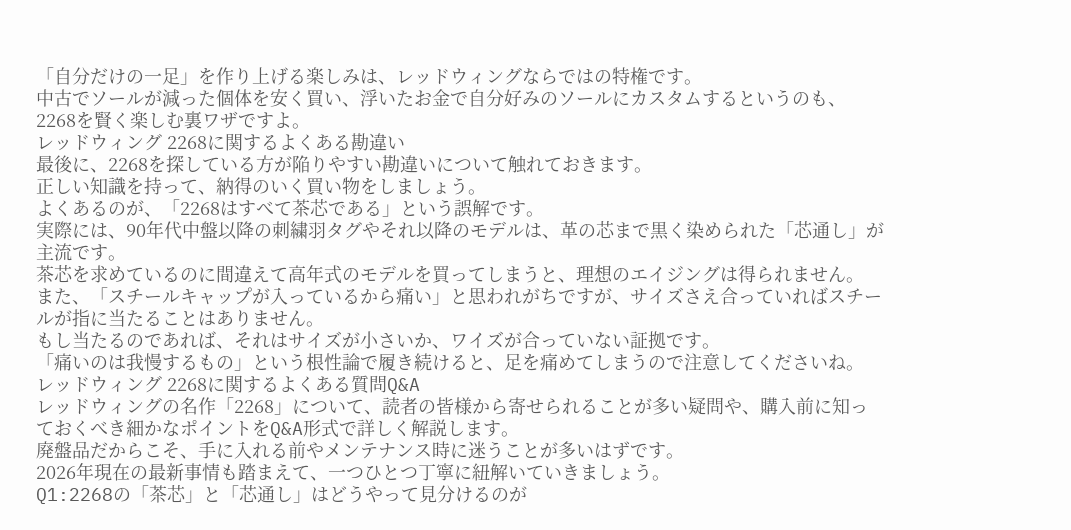「自分だけの一足」を作り上げる楽しみは、レッドウィングならではの特権です。
中古でソールが減った個体を安く買い、浮いたお金で自分好みのソールにカスタムするというのも、2268を賢く楽しむ裏ワザですよ。
レッドウィング 2268に関するよくある勘違い
最後に、2268を探している方が陥りやすい勘違いについて触れておきます。
正しい知識を持って、納得のいく買い物をしましょう。
よくあるのが、「2268はすべて茶芯である」という誤解です。
実際には、90年代中盤以降の刺繍羽タグやそれ以降のモデルは、革の芯まで黒く染められた「芯通し」が主流です。
茶芯を求めているのに間違えて高年式のモデルを買ってしまうと、理想のエイジングは得られません。
また、「スチールキャップが入っているから痛い」と思われがちですが、サイズさえ合っていればスチールが指に当たることはありません。
もし当たるのであれば、それはサイズが小さいか、ワイズが合っていない証拠です。
「痛いのは我慢するもの」という根性論で履き続けると、足を痛めてしまうので注意してくださいね。
レッドウィング 2268に関するよくある質問Q&A
レッドウィングの名作「2268」について、読者の皆様から寄せられることが多い疑問や、購入前に知っておくべき細かなポイントをQ&A形式で詳しく解説します。
廃盤品だからこそ、手に入れる前やメンテナンス時に迷うことが多いはずです。
2026年現在の最新事情も踏まえて、一つひとつ丁寧に紐解いていきましょう。
Q1:2268の「茶芯」と「芯通し」はどうやって見分けるのが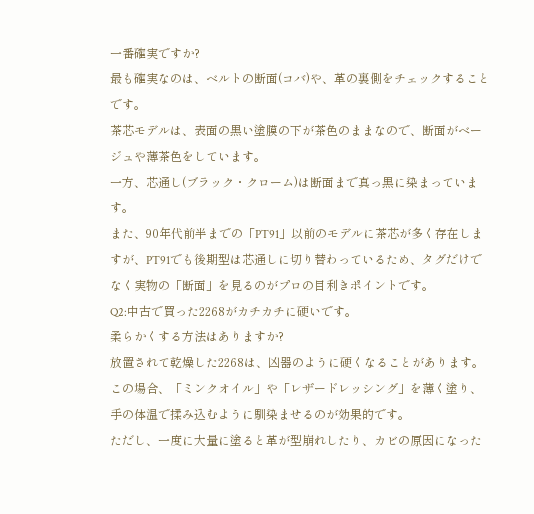一番確実ですか?
最も確実なのは、ベルトの断面(コバ)や、革の裏側をチェックすることです。
茶芯モデルは、表面の黒い塗膜の下が茶色のままなので、断面がベージュや薄茶色をしています。
一方、芯通し(ブラック・クローム)は断面まで真っ黒に染まっています。
また、90年代前半までの「PT91」以前のモデルに茶芯が多く存在しますが、PT91でも後期型は芯通しに切り替わっているため、タグだけでなく実物の「断面」を見るのがプロの目利きポイントです。
Q2:中古で買った2268がカチカチに硬いです。
柔らかくする方法はありますか?
放置されて乾燥した2268は、凶器のように硬くなることがあります。
この場合、「ミンクオイル」や「レザードレッシング」を薄く塗り、手の体温で揉み込むように馴染ませるのが効果的です。
ただし、一度に大量に塗ると革が型崩れしたり、カビの原因になった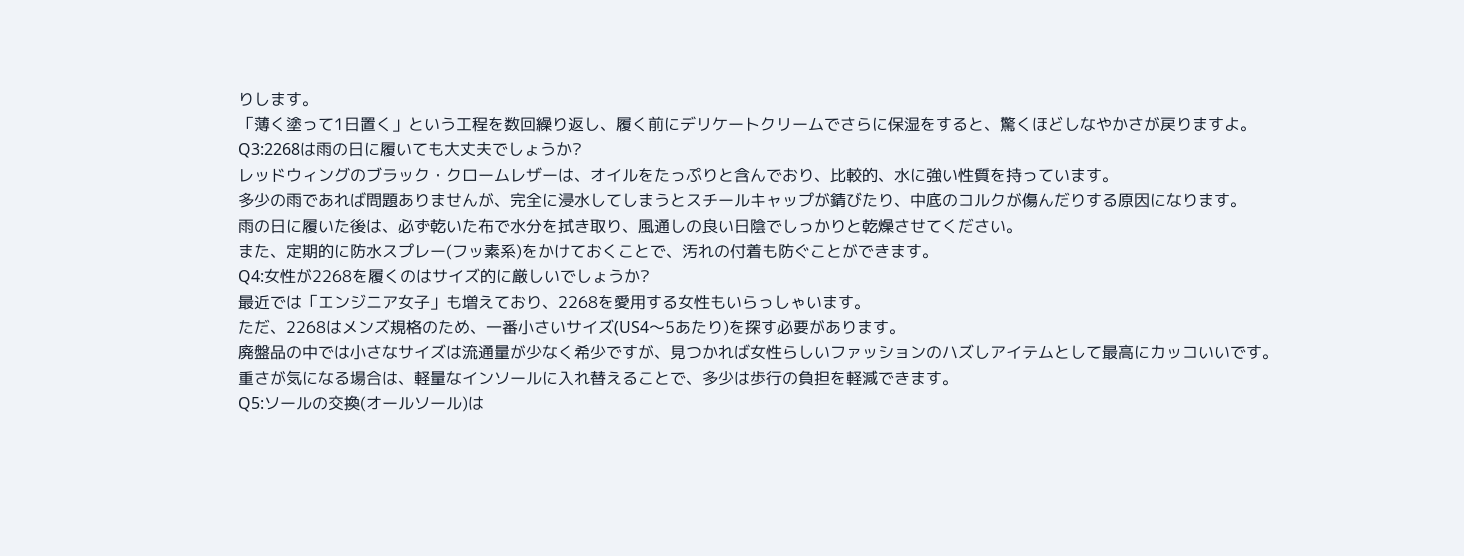りします。
「薄く塗って1日置く」という工程を数回繰り返し、履く前にデリケートクリームでさらに保湿をすると、驚くほどしなやかさが戻りますよ。
Q3:2268は雨の日に履いても大丈夫でしょうか?
レッドウィングのブラック・クロームレザーは、オイルをたっぷりと含んでおり、比較的、水に強い性質を持っています。
多少の雨であれば問題ありませんが、完全に浸水してしまうとスチールキャップが錆びたり、中底のコルクが傷んだりする原因になります。
雨の日に履いた後は、必ず乾いた布で水分を拭き取り、風通しの良い日陰でしっかりと乾燥させてください。
また、定期的に防水スプレー(フッ素系)をかけておくことで、汚れの付着も防ぐことができます。
Q4:女性が2268を履くのはサイズ的に厳しいでしょうか?
最近では「エンジニア女子」も増えており、2268を愛用する女性もいらっしゃいます。
ただ、2268はメンズ規格のため、一番小さいサイズ(US4〜5あたり)を探す必要があります。
廃盤品の中では小さなサイズは流通量が少なく希少ですが、見つかれば女性らしいファッションのハズしアイテムとして最高にカッコいいです。
重さが気になる場合は、軽量なインソールに入れ替えることで、多少は歩行の負担を軽減できます。
Q5:ソールの交換(オールソール)は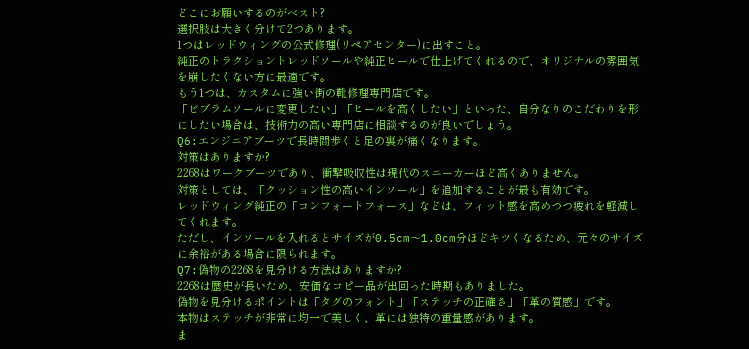どこにお願いするのがベスト?
選択肢は大きく分けて2つあります。
1つはレッドウィングの公式修理(リペアセンター)に出すこと。
純正のトラクショントレッドソールや純正ヒールで仕上げてくれるので、オリジナルの雰囲気を崩したくない方に最適です。
もう1つは、カスタムに強い街の靴修理専門店です。
「ビブラムソールに変更したい」「ヒールを高くしたい」といった、自分なりのこだわりを形にしたい場合は、技術力の高い専門店に相談するのが良いでしょう。
Q6:エンジニアブーツで長時間歩くと足の裏が痛くなります。
対策はありますか?
2268はワークブーツであり、衝撃吸収性は現代のスニーカーほど高くありません。
対策としては、「クッション性の高いインソール」を追加することが最も有効です。
レッドウィング純正の「コンフォートフォース」などは、フィット感を高めつつ疲れを軽減してくれます。
ただし、インソールを入れるとサイズが0.5cm〜1.0cm分ほどキツくなるため、元々のサイズに余裕がある場合に限られます。
Q7:偽物の2268を見分ける方法はありますか?
2268は歴史が長いため、安価なコピー品が出回った時期もありました。
偽物を見分けるポイントは「タグのフォント」「ステッチの正確さ」「革の質感」です。
本物はステッチが非常に均一で美しく、革には独特の重量感があります。
ま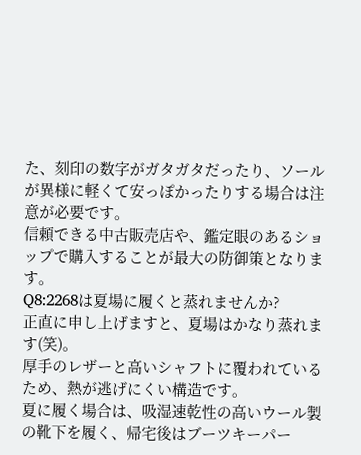た、刻印の数字がガタガタだったり、ソールが異様に軽くて安っぽかったりする場合は注意が必要です。
信頼できる中古販売店や、鑑定眼のあるショップで購入することが最大の防御策となります。
Q8:2268は夏場に履くと蒸れませんか?
正直に申し上げますと、夏場はかなり蒸れます(笑)。
厚手のレザーと高いシャフトに覆われているため、熱が逃げにくい構造です。
夏に履く場合は、吸湿速乾性の高いウール製の靴下を履く、帰宅後はブーツキーパー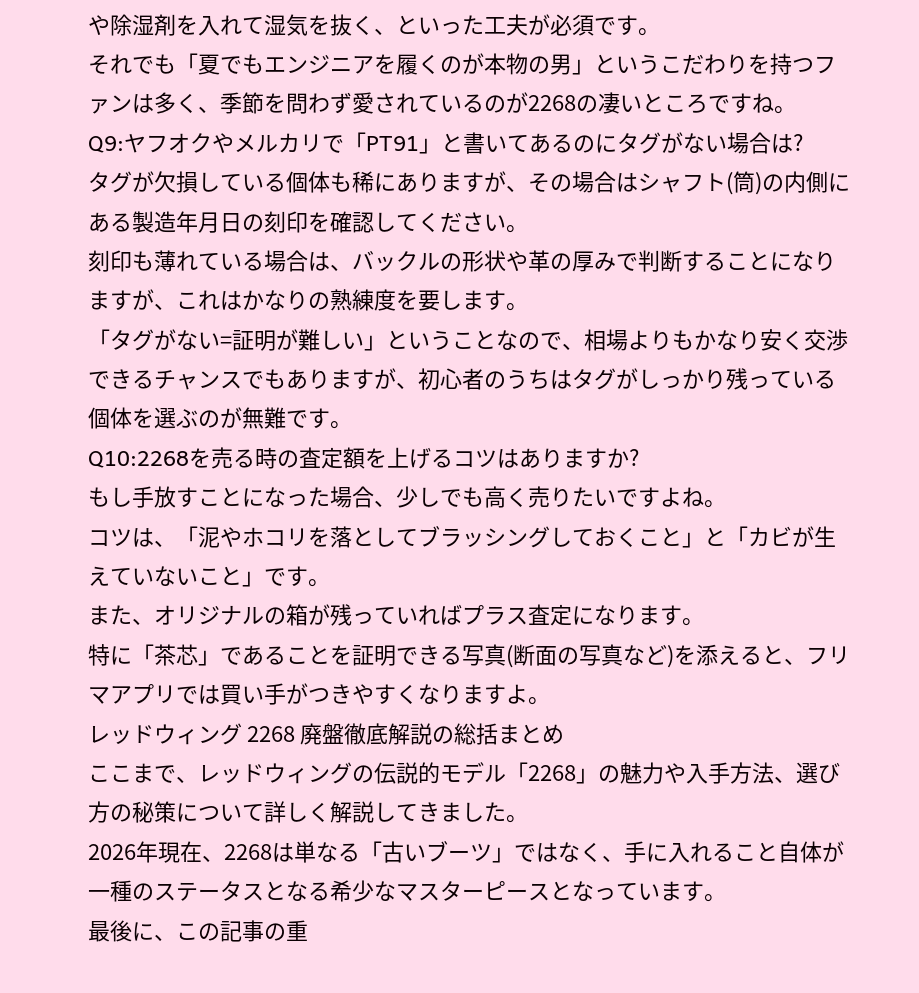や除湿剤を入れて湿気を抜く、といった工夫が必須です。
それでも「夏でもエンジニアを履くのが本物の男」というこだわりを持つファンは多く、季節を問わず愛されているのが2268の凄いところですね。
Q9:ヤフオクやメルカリで「PT91」と書いてあるのにタグがない場合は?
タグが欠損している個体も稀にありますが、その場合はシャフト(筒)の内側にある製造年月日の刻印を確認してください。
刻印も薄れている場合は、バックルの形状や革の厚みで判断することになりますが、これはかなりの熟練度を要します。
「タグがない=証明が難しい」ということなので、相場よりもかなり安く交渉できるチャンスでもありますが、初心者のうちはタグがしっかり残っている個体を選ぶのが無難です。
Q10:2268を売る時の査定額を上げるコツはありますか?
もし手放すことになった場合、少しでも高く売りたいですよね。
コツは、「泥やホコリを落としてブラッシングしておくこと」と「カビが生えていないこと」です。
また、オリジナルの箱が残っていればプラス査定になります。
特に「茶芯」であることを証明できる写真(断面の写真など)を添えると、フリマアプリでは買い手がつきやすくなりますよ。
レッドウィング 2268 廃盤徹底解説の総括まとめ
ここまで、レッドウィングの伝説的モデル「2268」の魅力や入手方法、選び方の秘策について詳しく解説してきました。
2026年現在、2268は単なる「古いブーツ」ではなく、手に入れること自体が一種のステータスとなる希少なマスターピースとなっています。
最後に、この記事の重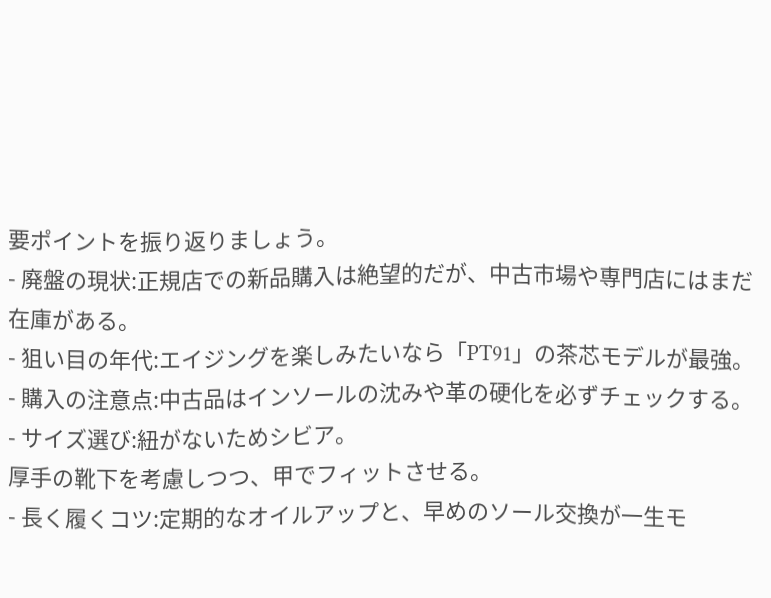要ポイントを振り返りましょう。
- 廃盤の現状:正規店での新品購入は絶望的だが、中古市場や専門店にはまだ在庫がある。
- 狙い目の年代:エイジングを楽しみたいなら「PT91」の茶芯モデルが最強。
- 購入の注意点:中古品はインソールの沈みや革の硬化を必ずチェックする。
- サイズ選び:紐がないためシビア。
厚手の靴下を考慮しつつ、甲でフィットさせる。
- 長く履くコツ:定期的なオイルアップと、早めのソール交換が一生モ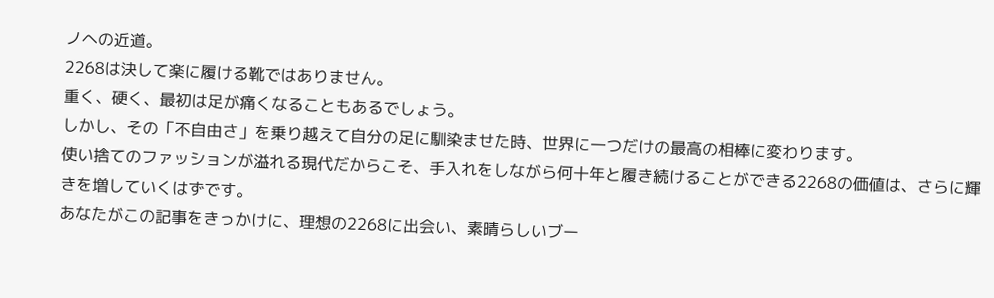ノへの近道。
2268は決して楽に履ける靴ではありません。
重く、硬く、最初は足が痛くなることもあるでしょう。
しかし、その「不自由さ」を乗り越えて自分の足に馴染ませた時、世界に一つだけの最高の相棒に変わります。
使い捨てのファッションが溢れる現代だからこそ、手入れをしながら何十年と履き続けることができる2268の価値は、さらに輝きを増していくはずです。
あなたがこの記事をきっかけに、理想の2268に出会い、素晴らしいブー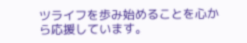ツライフを歩み始めることを心から応援しています。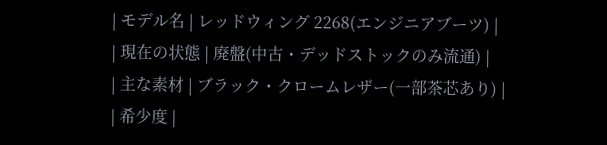| モデル名 | レッドウィング 2268(エンジニアブーツ) |
| 現在の状態 | 廃盤(中古・デッドストックのみ流通) |
| 主な素材 | ブラック・クロームレザー(一部茶芯あり) |
| 希少度 |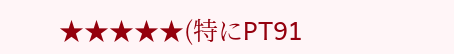★★★★★(特にPT91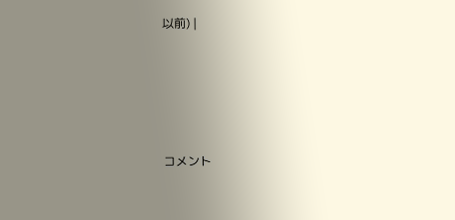以前) |






コメント